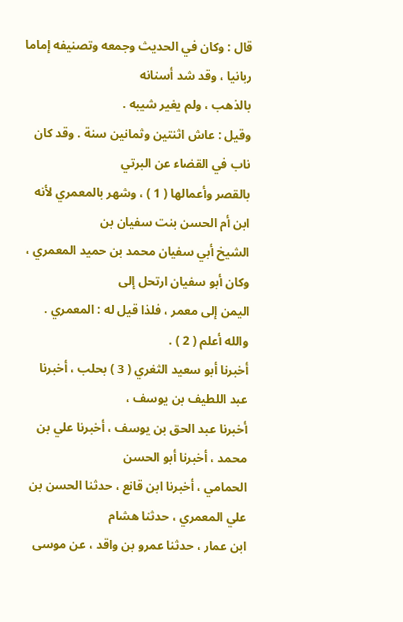قال : وكان في الحديث وجمعه وتصنيفه إماما ربانيا ، وقد شد أسنانه
بالذهب ، ولم يغير شيبه .
وقيل : عاش اثنتين وثمانين سنة . وقد كان ناب في القضاء عن البرتي
بالقصر وأعمالها ( 1 ) ، وشهر بالمعمري لأنه ابن أم الحسن بنت سفيان بن
الشيخ أبي سفيان محمد بن حميد المعمري ، وكان أبو سفيان ارتحل إلى
اليمن إلى معمر ، فلذا قيل له : المعمري . والله أعلم ( 2 ) .
أخبرنا أبو سعيد الثغري ( 3 ) بحلب ، أخبرنا عبد اللطيف بن يوسف ،
أخبرنا عبد الحق بن يوسف ، أخبرنا علي بن محمد ، أخبرنا أبو الحسن
الحمامي ، أخبرنا ابن قانع ، حدثنا الحسن بن علي المعمري ، حدثنا هشام
ابن عمار ، حدثنا عمرو بن واقد ، عن موسى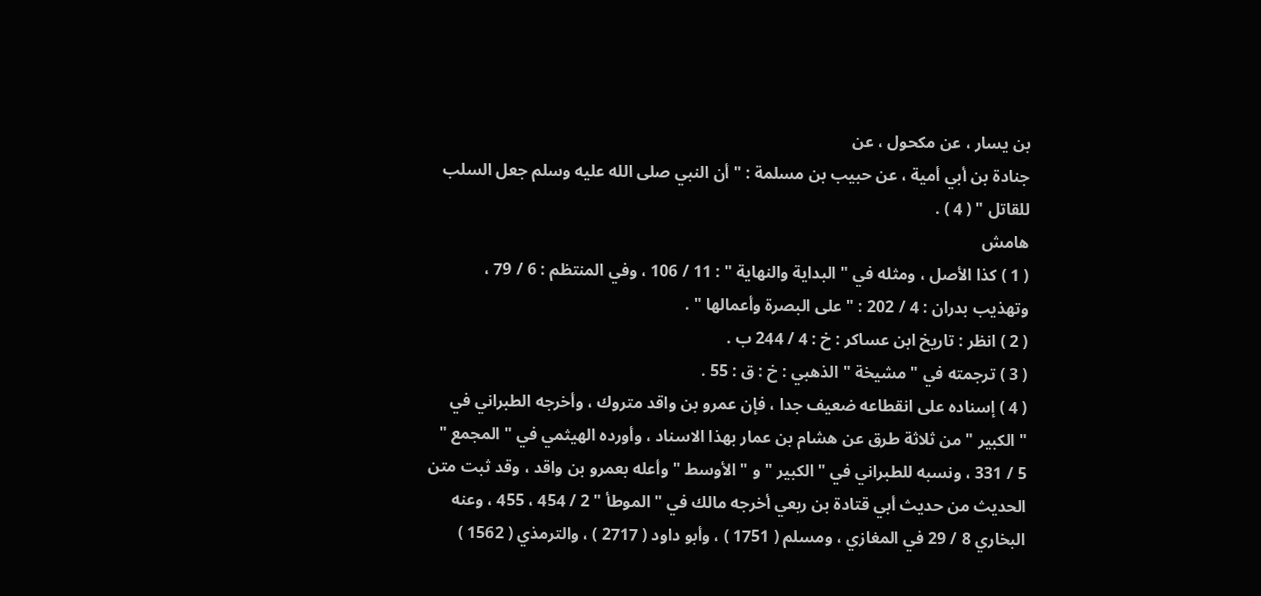بن يسار ، عن مكحول ، عن
جنادة بن أبي أمية ، عن حبيب بن مسلمة : " أن النبي صلى الله عليه وسلم جعل السلب
للقاتل " ( 4 ) .
هامش
( 1 ) كذا الأصل ، ومثله في " البداية والنهاية " : 11 / 106 ، وفي المنتظم : 6 / 79 ،
وتهذيب بدران : 4 / 202 : " على البصرة وأعمالها " .
( 2 ) انظر : تاريخ ابن عساكر : خ : 4 / 244 ب .
( 3 ) ترجمته في " مشيخة " الذهبي : خ : ق : 55 .
( 4 ) إسناده على انقطاعه ضعيف جدا ، فإن عمرو بن واقد متروك ، وأخرجه الطبراني في
" الكبير " من ثلاثة طرق عن هشام بن عمار بهذا الاسناد ، وأورده الهيثمي في " المجمع "
5 / 331 ، ونسبه للطبراني في " الكبير " و " الأوسط " وأعله بعمرو بن واقد ، وقد ثبت متن
الحديث من حديث أبي قتادة بن ربعي أخرجه مالك في " الموطأ " 2 / 454 ، 455 ، وعنه
البخاري 8 / 29 في المغازي ، ومسلم ( 1751 ) ، وأبو داود ( 2717 ) ، والترمذي ( 1562 )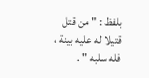بلفظ : " من قتل قتيلا له عليه بينة ، فله سلبه " .